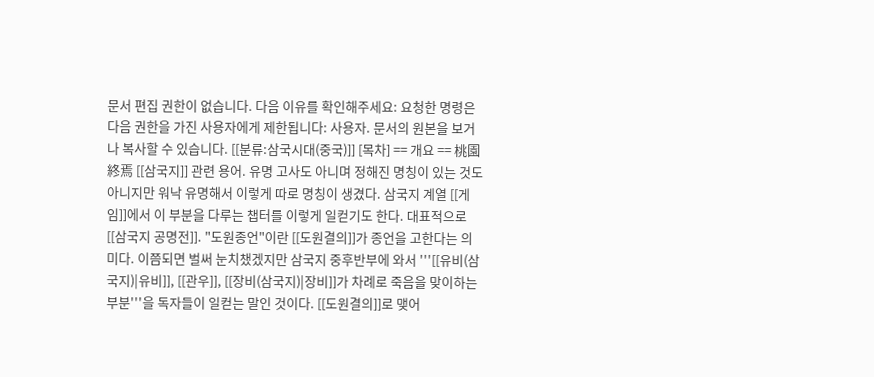문서 편집 권한이 없습니다. 다음 이유를 확인해주세요: 요청한 명령은 다음 권한을 가진 사용자에게 제한됩니다: 사용자. 문서의 원본을 보거나 복사할 수 있습니다. [[분류:삼국시대(중국)]] [목차] == 개요 == 桃園終焉 [[삼국지]] 관련 용어. 유명 고사도 아니며 정해진 명칭이 있는 것도 아니지만 워낙 유명해서 이렇게 따로 명칭이 생겼다. 삼국지 계열 [[게임]]에서 이 부분을 다루는 챕터를 이렇게 일컫기도 한다. 대표적으로 [[삼국지 공명전]]. "도원종언"이란 [[도원결의]]가 종언을 고한다는 의미다. 이쯤되면 벌써 눈치챘겠지만 삼국지 중후반부에 와서 '''[[유비(삼국지)|유비]], [[관우]], [[장비(삼국지)|장비]]가 차례로 죽음을 맞이하는 부분'''을 독자들이 일컫는 말인 것이다. [[도원결의]]로 맺어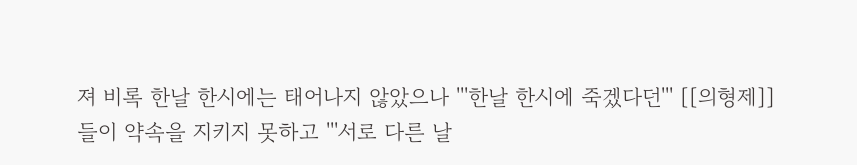져 비록 한날 한시에는 태어나지 않았으나 '''한날 한시에 죽겠다던''' [[의형제]]들이 약속을 지키지 못하고 '''서로 다른 날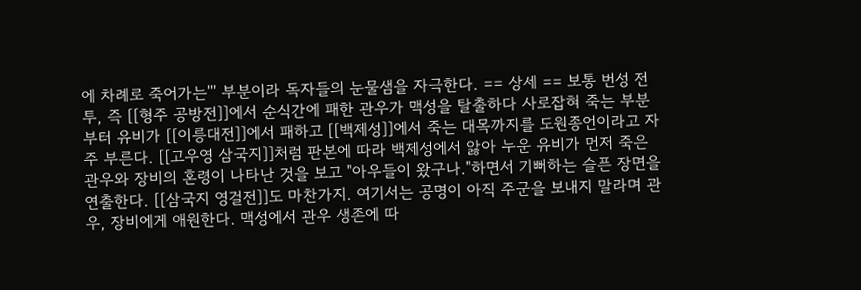에 차례로 죽어가는''' 부분이라 독자들의 눈물샘을 자극한다. == 상세 == 보통 번성 전투, 즉 [[형주 공방전]]에서 순식간에 패한 관우가 맥성을 탈출하다 사로잡혀 죽는 부분부터 유비가 [[이릉대전]]에서 패하고 [[백제성]]에서 죽는 대목까지를 도원종언이라고 자주 부른다. [[고우영 삼국지]]처럼 판본에 따라 백제성에서 앓아 누운 유비가 먼저 죽은 관우와 장비의 혼령이 나타난 것을 보고 "아우들이 왔구나."하면서 기뻐하는 슬픈 장면을 연출한다. [[삼국지 영걸전]]도 마찬가지. 여기서는 공명이 아직 주군을 보내지 말라며 관우, 장비에게 애원한다. 맥성에서 관우 생존에 따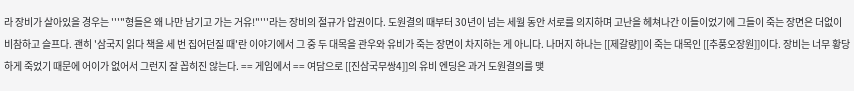라 장비가 살아있을 경우는 '''"형들은 왜 나만 남기고 가는 거유!"'''라는 장비의 절규가 압권이다. 도원결의 때부터 30년이 넘는 세월 동안 서로를 의지하며 고난을 헤쳐나간 이들이었기에 그들이 죽는 장면은 더없이 비참하고 슬프다. 괜히 '삼국지 읽다 책을 세 번 집어던질 때'란 이야기에서 그 중 두 대목을 관우와 유비가 죽는 장면이 차지하는 게 아니다. 나머지 하나는 [[제갈량]]이 죽는 대목인 [[추풍오장원]]이다. 장비는 너무 황당하게 죽었기 때문에 어이가 없어서 그런지 잘 꼽히진 않는다. == 게임에서 == 여담으로 [[진삼국무쌍4]]의 유비 엔딩은 과거 도원결의를 맺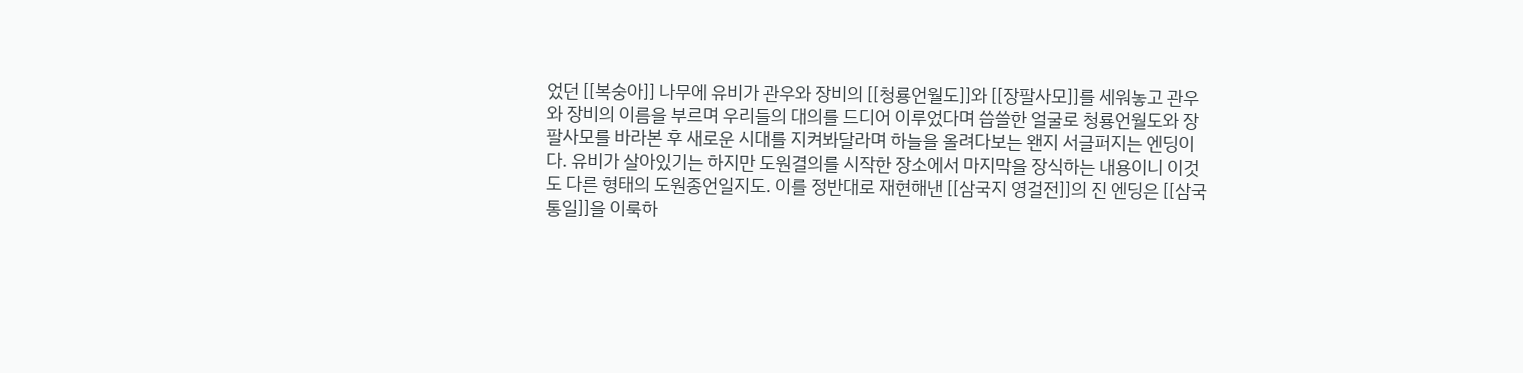었던 [[복숭아]] 나무에 유비가 관우와 장비의 [[청룡언월도]]와 [[장팔사모]]를 세워놓고 관우와 장비의 이름을 부르며 우리들의 대의를 드디어 이루었다며 씁쓸한 얼굴로 청룡언월도와 장팔사모를 바라본 후 새로운 시대를 지켜봐달라며 하늘을 올려다보는 왠지 서글퍼지는 엔딩이다. 유비가 살아있기는 하지만 도원결의를 시작한 장소에서 마지막을 장식하는 내용이니 이것도 다른 형태의 도원종언일지도. 이를 정반대로 재현해낸 [[삼국지 영걸전]]의 진 엔딩은 [[삼국통일]]을 이룩하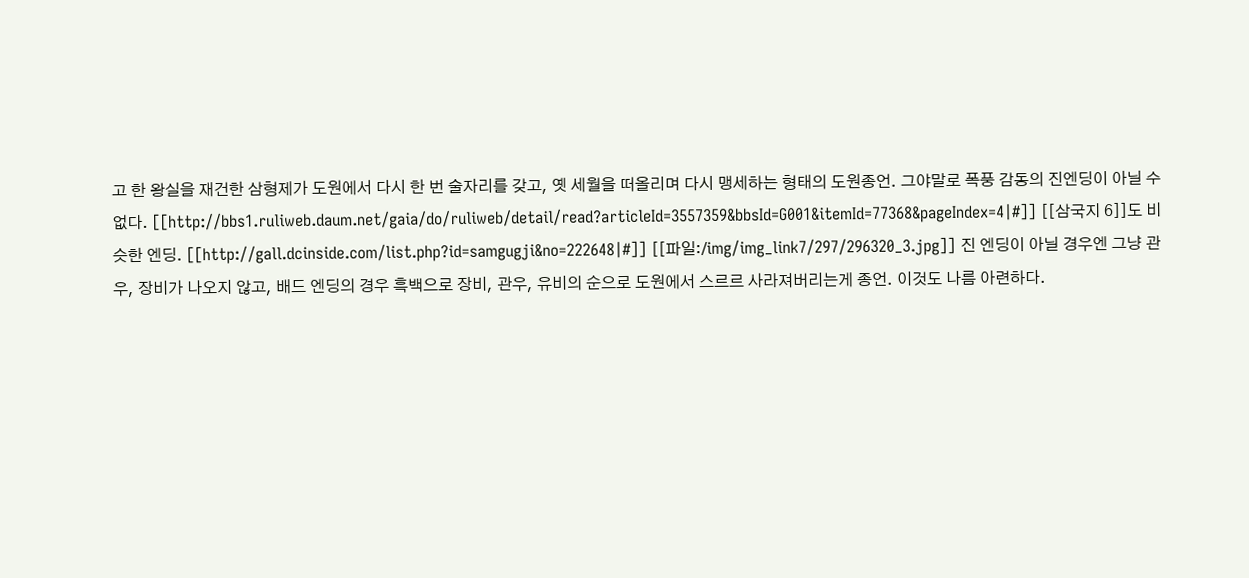고 한 왕실을 재건한 삼형제가 도원에서 다시 한 번 술자리를 갖고, 옛 세월을 떠올리며 다시 맹세하는 형태의 도원종언. 그야말로 폭풍 감동의 진엔딩이 아닐 수 없다. [[http://bbs1.ruliweb.daum.net/gaia/do/ruliweb/detail/read?articleId=3557359&bbsId=G001&itemId=77368&pageIndex=4|#]] [[삼국지 6]]도 비슷한 엔딩. [[http://gall.dcinside.com/list.php?id=samgugji&no=222648|#]] [[파일:/img/img_link7/297/296320_3.jpg]] 진 엔딩이 아닐 경우엔 그냥 관우, 장비가 나오지 않고, 배드 엔딩의 경우 흑백으로 장비, 관우, 유비의 순으로 도원에서 스르르 사라져버리는게 종언. 이것도 나름 아련하다.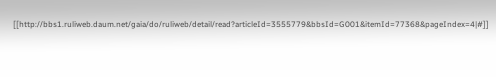[[http://bbs1.ruliweb.daum.net/gaia/do/ruliweb/detail/read?articleId=3555779&bbsId=G001&itemId=77368&pageIndex=4|#]]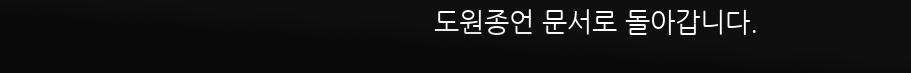도원종언 문서로 돌아갑니다.